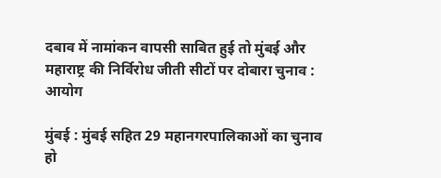दबाव में नामांकन वापसी साबित हुई तो मुंबई और महाराष्ट्र की निर्विरोध जीती सीटों पर दोबारा चुनाव : आयोग

मुंबई : मुंबई सहित 29 महानगरपालिकाओं का चुनाव हो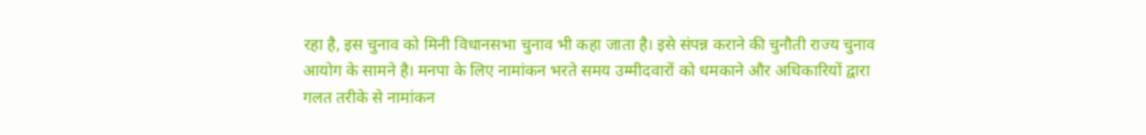रहा है, इस चुनाव को मिनी विधानसभा चुनाव भी कहा जाता है। इसे संपन्न कराने की चुनौती राज्य चुनाव आयोग के सामने है। मनपा के लिए नामांकन भरते समय उम्मीदवारों को धमकाने और अधिकारियों द्वारा गलत तरीके से नामांकन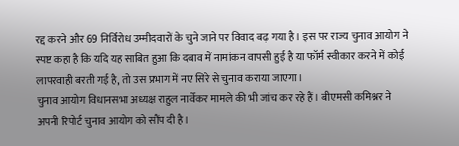रद्द करने और 69 निर्विरोध उम्मीदवारों के चुने जाने पर विवाद बढ़ गया है। इस पर राज्य चुनाव आयोग ने स्पष्ट कहा है कि यदि यह साबित हुआ कि दबाव में नामांकन वापसी हुई है या फॉर्म स्वीकार करने में कोई लापरवाही बरती गई है, तो उस प्रभाग में नए सिरे से चुनाव कराया जाएगा।
चुनाव आयोग विधानसभा अध्यक्ष राहुल नार्वेकर मामले की भी जांच कर रहे हैं। बीएमसी कमिश्नर ने अपनी रिपोर्ट चुनाव आयोग को सौंप दी है।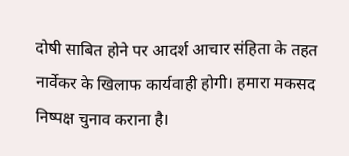दोषी साबित होने पर आदर्श आचार संहिता के तहत नार्वेकर के खिलाफ कार्यवाही होगी। हमारा मकसद निष्पक्ष चुनाव कराना है।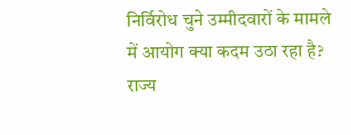निर्विरोध चुने उम्मीदवारों के मामले में आयोग क्या कदम उठा रहा है?
राज्य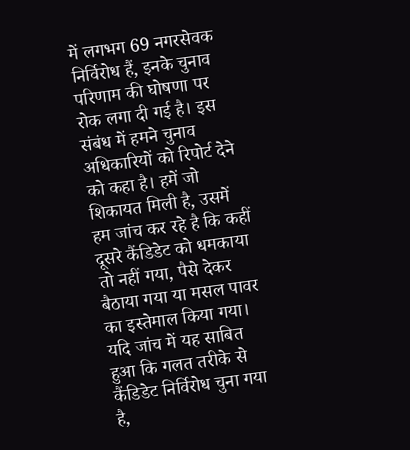में लगभग 69 नगरसेवक निर्विरोध हैं, इनके चुनाव परिणाम की घोषणा पर रोक लगा दी गई है। इस संबंध में हमने चुनाव अधिकारियों को रिपोर्ट देने को कहा है। हमें जो शिकायत मिली है, उसमें हम जांच कर रहे है कि कहीं दूसरे कैंडिडेट को धमकाया तो नहीं गया, पैसे देकर बैठाया गया या मसल पावर का इस्तेमाल किया गया। यदि जांच में यह साबित हुआ कि गलत तरीके से कैंडिडेट निर्विरोध चुना गया है,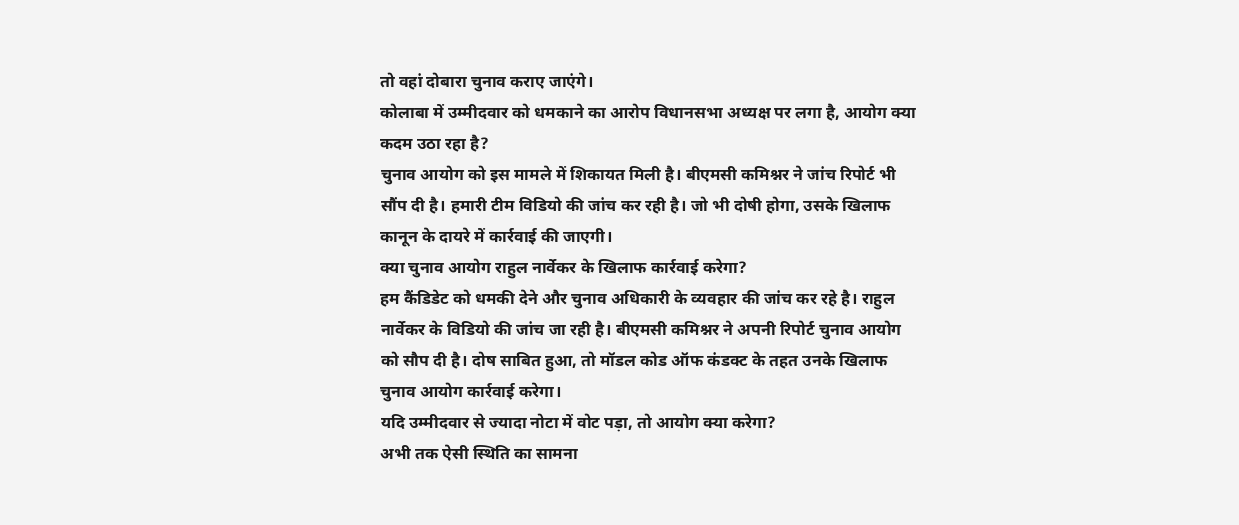तो वहां दोबारा चुनाव कराए जाएंगे।
कोलाबा में उम्मीदवार को धमकाने का आरोप विधानसभा अध्यक्ष पर लगा है, आयोग क्या कदम उठा रहा है?
चुनाव आयोग को इस मामले में शिकायत मिली है। बीएमसी कमिश्नर ने जांच रिपोर्ट भी सौंप दी है। हमारी टीम विडियो की जांच कर रही है। जो भी दोषी होगा, उसके खिलाफ कानून के दायरे में कार्रवाई की जाएगी।
क्या चुनाव आयोग राहुल नार्वेकर के खिलाफ कार्रवाई करेगा?
हम कैंडिडेट को धमकी देने और चुनाव अधिकारी के व्यवहार की जांच कर रहे है। राहुल नार्वेकर के विडियो की जांच जा रही है। बीएमसी कमिश्नर ने अपनी रिपोर्ट चुनाव आयोग को सौप दी है। दोष साबित हुआ, तो मॉडल कोड ऑफ कंडक्ट के तहत उनके खिलाफ चुनाव आयोग कार्रवाई करेगा।
यदि उम्मीदवार से ज्यादा नोटा में वोट पड़ा, तो आयोग क्या करेगा?
अभी तक ऐसी स्थिति का सामना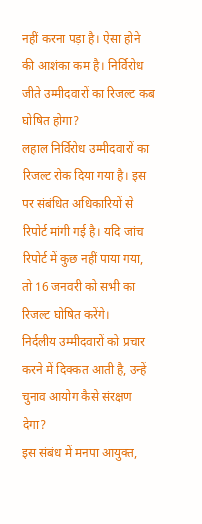नहीं करना पड़ा है। ऐसा होने की आशंका कम है। निर्विरोध जीते उम्मीदवारों का रिजल्ट कब घोषित होगा?
लहाल निर्विरोध उम्मीदवारों का रिजल्ट रोक दिया गया है। इस पर संबंधित अधिकारियों से रिपोर्ट मांगी गई है। यदि जांच रिपोर्ट में कुछ नहीं पाया गया, तो 16 जनवरी को सभी का रिजल्ट घोषित करेंगे।
निर्दलीय उम्मीदवारों को प्रचार करने में दिक्कत आती है, उन्हें चुनाव आयोग कैसे संरक्षण देगा?
इस संबंध में मनपा आयुक्त,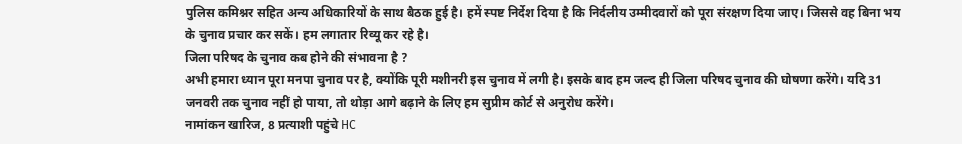पुलिस कमिश्नर सहित अन्य अधिकारियों के साथ बैठक हुई है। हमें स्पष्ट निर्देश दिया है कि निर्दलीय उम्मीदवारों को पूरा संरक्षण दिया जाए। जिससे वह बिना भय के चुनाव प्रचार कर सकें। हम लगातार रिव्यू कर रहे है।
जिला परिषद के चुनाव कब होने की संभावना है ?
अभी हमारा ध्यान पूरा मनपा चुनाव पर है, क्योंकि पूरी मशीनरी इस चुनाव में लगी है। इसके बाद हम जल्द ही जिला परिषद चुनाव की घोषणा करेंगे। यदि 31 जनवरी तक चुनाव नहीं हो पाया, तो थोड़ा आगे बढ़ाने के लिए हम सुप्रीम कोर्ट से अनुरोध करेंगे।
नामांकन खारिज, 8 प्रत्याशी पहुंचे HC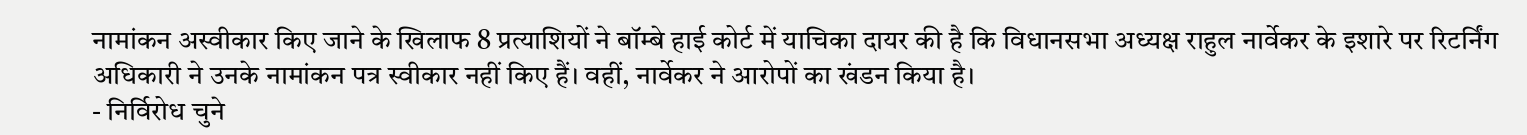नामांकन अस्वीकार किए जाने के खिलाफ 8 प्रत्याशियों ने बॉम्बे हाई कोर्ट में याचिका दायर की है कि विधानसभा अध्यक्ष राहुल नार्वेकर के इशारे पर रिटर्निंग अधिकारी ने उनके नामांकन पत्र स्वीकार नहीं किए हैं। वहीं, नार्वेकर ने आरोपों का खंडन किया है।
- निर्विरोध चुने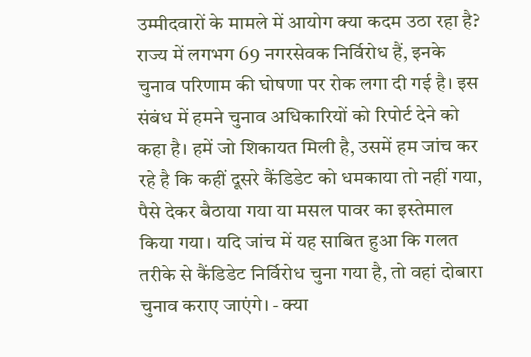उम्मीदवारों के मामले में आयोग क्या कदम उठा रहा है?
राज्य में लगभग 69 नगरसेवक निर्विरोध हैं, इनके चुनाव परिणाम की घोषणा पर रोक लगा दी गई है। इस संबंध में हमने चुनाव अधिकारियों को रिपोर्ट देने को कहा है। हमें जो शिकायत मिली है, उसमें हम जांच कर रहे है कि कहीं दूसरे कैंडिडेट को धमकाया तो नहीं गया, पैसे देकर बैठाया गया या मसल पावर का इस्तेमाल किया गया। यदि जांच में यह साबित हुआ कि गलत तरीके से कैंडिडेट निर्विरोध चुना गया है, तो वहां दोबारा चुनाव कराए जाएंगे। - क्या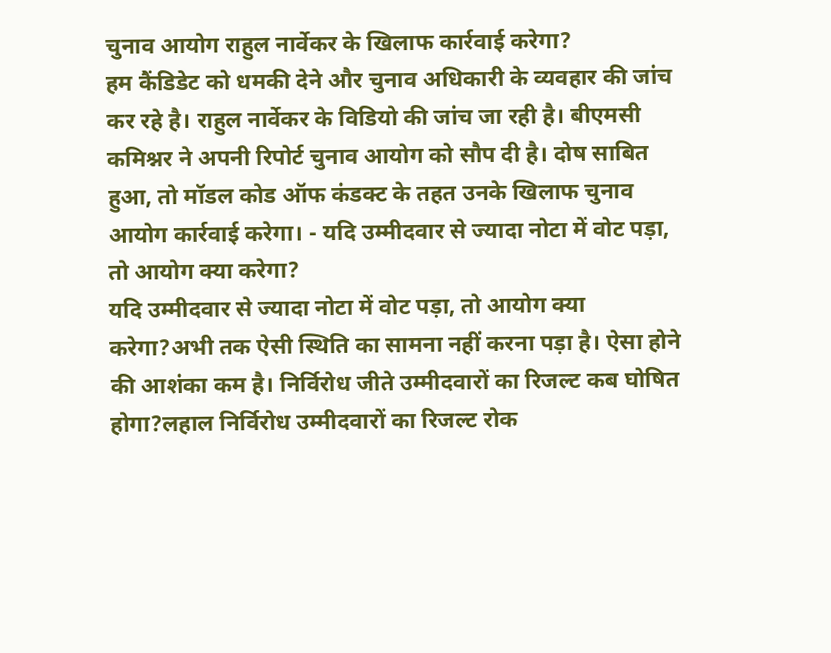चुनाव आयोग राहुल नार्वेकर के खिलाफ कार्रवाई करेगा?
हम कैंडिडेट को धमकी देने और चुनाव अधिकारी के व्यवहार की जांच कर रहे है। राहुल नार्वेकर के विडियो की जांच जा रही है। बीएमसी कमिश्नर ने अपनी रिपोर्ट चुनाव आयोग को सौप दी है। दोष साबित हुआ, तो मॉडल कोड ऑफ कंडक्ट के तहत उनके खिलाफ चुनाव आयोग कार्रवाई करेगा। - यदि उम्मीदवार से ज्यादा नोटा में वोट पड़ा, तो आयोग क्या करेगा?
यदि उम्मीदवार से ज्यादा नोटा में वोट पड़ा, तो आयोग क्या करेगा?अभी तक ऐसी स्थिति का सामना नहीं करना पड़ा है। ऐसा होने की आशंका कम है। निर्विरोध जीते उम्मीदवारों का रिजल्ट कब घोषित होगा?लहाल निर्विरोध उम्मीदवारों का रिजल्ट रोक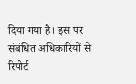दिया गया है। इस पर संबंधित अधिकारियों से रिपोर्ट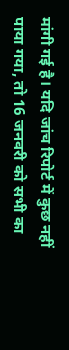मांगी गई है। यदि जांच रिपोर्ट में कुछ नहीं पाया गया, तो 16 जनवरी को सभी का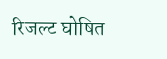रिजल्ट घोषित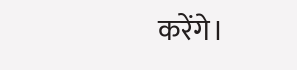करेंगे।